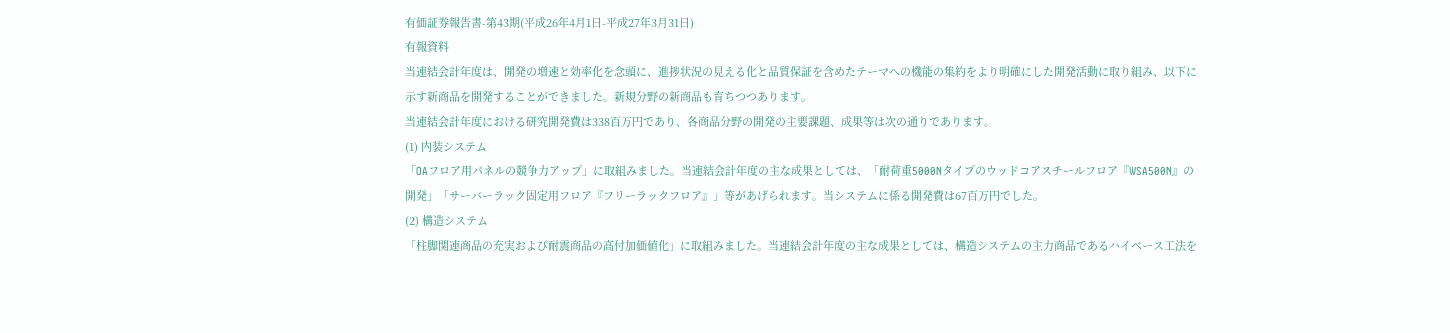有価証券報告書-第43期(平成26年4月1日-平成27年3月31日)
有報資料
当連結会計年度は、開発の増速と効率化を念頭に、進捗状況の見える化と品質保証を含めたテーマへの機能の集約をより明確にした開発活動に取り組み、以下に示す新商品を開発することができました。新規分野の新商品も育ちつつあります。
当連結会計年度における研究開発費は338百万円であり、各商品分野の開発の主要課題、成果等は次の通りであります。
(1) 内装システム
「OAフロア用パネルの競争力アップ」に取組みました。当連結会計年度の主な成果としては、「耐荷重5000Nタイプのウッドコアスチールフロア『WSA500N』の開発」「サーバーラック固定用フロア『フリーラックフロア』」等があげられます。当システムに係る開発費は67百万円でした。
(2) 構造システム
「柱脚関連商品の充実および耐震商品の高付加価値化」に取組みました。当連結会計年度の主な成果としては、構造システムの主力商品であるハイベース工法を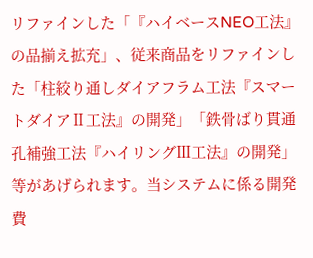リファインした「『ハイベースNEO工法』の品揃え拡充」、従来商品をリファインした「柱絞り通しダイアフラム工法『スマートダイアⅡ工法』の開発」「鉄骨ばり貫通孔補強工法『ハイリングⅢ工法』の開発」等があげられます。当システムに係る開発費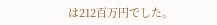は212百万円でした。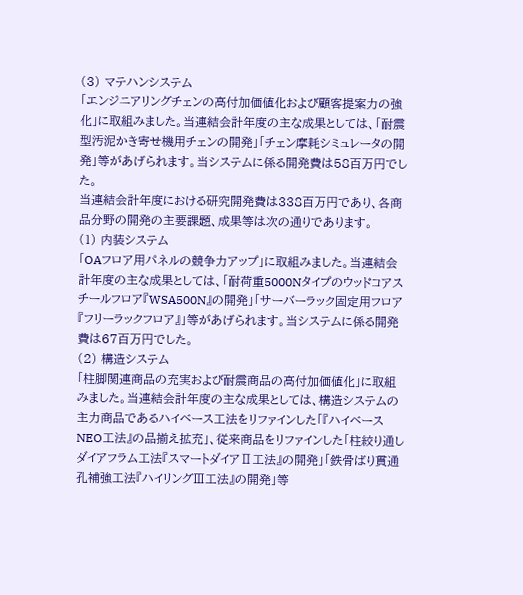(3) マテハンシステム
「エンジニアリングチェンの高付加価値化および顧客提案力の強化」に取組みました。当連結会計年度の主な成果としては、「耐震型汚泥かき寄せ機用チェンの開発」「チェン摩耗シミュレータの開発」等があげられます。当システムに係る開発費は58百万円でした。
当連結会計年度における研究開発費は338百万円であり、各商品分野の開発の主要課題、成果等は次の通りであります。
(1) 内装システム
「OAフロア用パネルの競争力アップ」に取組みました。当連結会計年度の主な成果としては、「耐荷重5000Nタイプのウッドコアスチールフロア『WSA500N』の開発」「サーバーラック固定用フロア『フリーラックフロア』」等があげられます。当システムに係る開発費は67百万円でした。
(2) 構造システム
「柱脚関連商品の充実および耐震商品の高付加価値化」に取組みました。当連結会計年度の主な成果としては、構造システムの主力商品であるハイベース工法をリファインした「『ハイベースNEO工法』の品揃え拡充」、従来商品をリファインした「柱絞り通しダイアフラム工法『スマートダイアⅡ工法』の開発」「鉄骨ばり貫通孔補強工法『ハイリングⅢ工法』の開発」等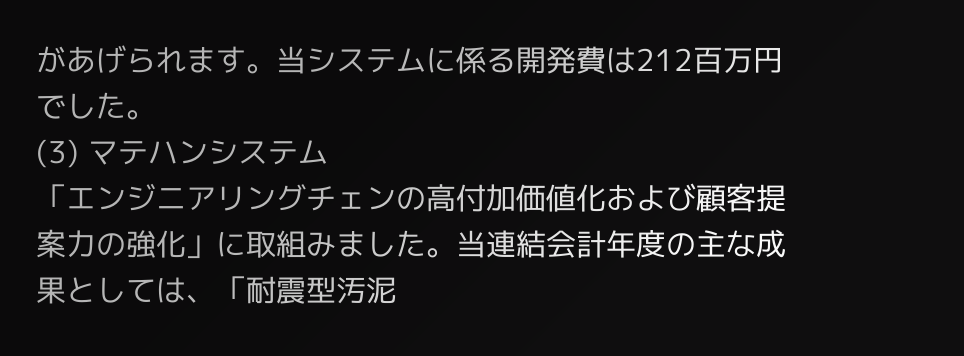があげられます。当システムに係る開発費は212百万円でした。
(3) マテハンシステム
「エンジニアリングチェンの高付加価値化および顧客提案力の強化」に取組みました。当連結会計年度の主な成果としては、「耐震型汚泥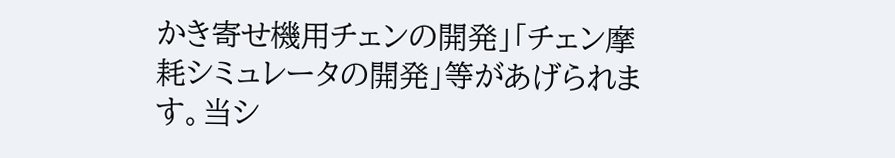かき寄せ機用チェンの開発」「チェン摩耗シミュレータの開発」等があげられます。当シ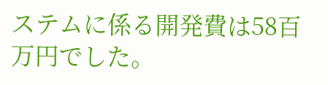ステムに係る開発費は58百万円でした。